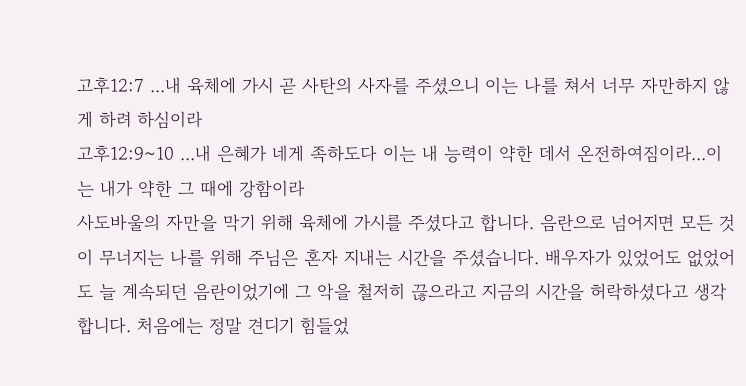고후12:7 ...내 육체에 가시 곧 사탄의 사자를 주셨으니 이는 나를 쳐서 너무 자만하지 않게 하려 하심이라
고후12:9~10 ...내 은혜가 네게 족하도다 이는 내 능력이 약한 데서 온전하여짐이라...이는 내가 약한 그 때에 강함이라
사도바울의 자만을 막기 위해 육체에 가시를 주셨다고 합니다. 음란으로 넘어지면 모든 것이 무너지는 나를 위해 주님은 혼자 지내는 시간을 주셨습니다. 배우자가 있었어도 없었어도 늘 계속되던 음란이었기에 그 악을 철저히 끊으라고 지금의 시간을 허락하셨다고 생각합니다. 처음에는 정말 견디기 힘들었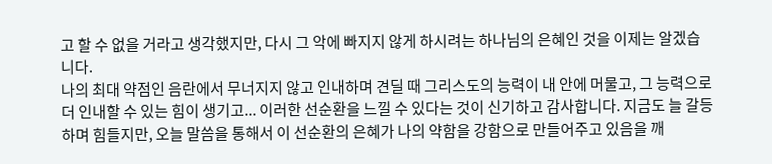고 할 수 없을 거라고 생각했지만, 다시 그 악에 빠지지 않게 하시려는 하나님의 은혜인 것을 이제는 알겠습니다.
나의 최대 약점인 음란에서 무너지지 않고 인내하며 견딜 때 그리스도의 능력이 내 안에 머물고, 그 능력으로 더 인내할 수 있는 힘이 생기고... 이러한 선순환을 느낄 수 있다는 것이 신기하고 감사합니다. 지금도 늘 갈등하며 힘들지만, 오늘 말씀을 통해서 이 선순환의 은혜가 나의 약함을 강함으로 만들어주고 있음을 깨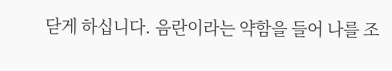닫게 하십니다. 음란이라는 약함을 들어 나를 조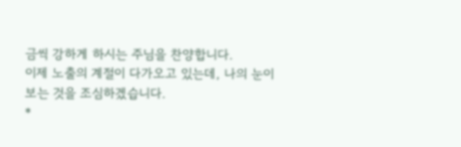금씩 강하게 하시는 주님을 찬양합니다.
이제 노출의 계절이 다가오고 있는데, 나의 눈이 보는 것을 조심하겠습니다.
*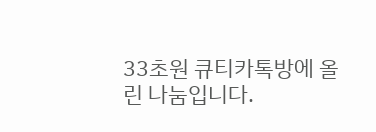33초원 큐티카톡방에 올린 나눔입니다.